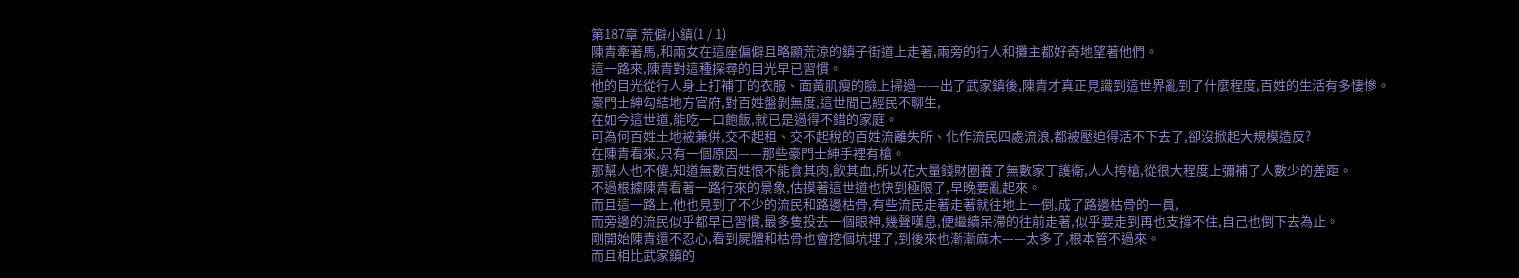第187章 荒僻小鎮(1 / 1)
陳青牽著馬,和兩女在這座偏僻且略顯荒涼的鎮子街道上走著,兩旁的行人和攤主都好奇地望著他們。
這一路來,陳青對這種探尋的目光早已習慣。
他的目光從行人身上打補丁的衣服、面黃肌瘦的臉上掃過——出了武家鎮後,陳青才真正見識到這世界亂到了什麼程度,百姓的生活有多悽慘。
豪門士紳勾結地方官府,對百姓盤剝無度,這世間已經民不聊生,
在如今這世道,能吃一口飽飯,就已是過得不錯的家庭。
可為何百姓土地被兼併,交不起租、交不起稅的百姓流離失所、化作流民四處流浪,都被壓迫得活不下去了,卻沒掀起大規模造反?
在陳青看來,只有一個原因——那些豪門士紳手裡有槍。
那幫人也不傻,知道無數百姓恨不能食其肉,飲其血,所以花大量錢財圈養了無數家丁護衛,人人挎槍,從很大程度上彌補了人數少的差距。
不過根據陳青看著一路行來的景象,估摸著這世道也快到極限了,早晚要亂起來。
而且這一路上,他也見到了不少的流民和路邊枯骨,有些流民走著走著就往地上一倒,成了路邊枯骨的一員,
而旁邊的流民似乎都早已習慣,最多隻投去一個眼神,幾聲嘆息,便繼續呆滯的往前走著,似乎要走到再也支撐不住,自己也倒下去為止。
剛開始陳青還不忍心,看到屍體和枯骨也會挖個坑埋了,到後來也漸漸麻木——太多了,根本管不過來。
而且相比武家鎮的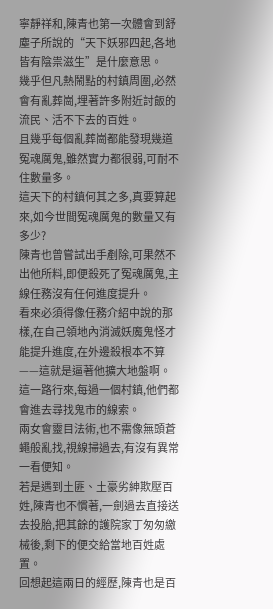寧靜祥和,陳青也第一次體會到舒塵子所說的“天下妖邪四起,各地皆有陰祟滋生”是什麼意思。
幾乎但凡熱鬧點的村鎮周圍,必然會有亂葬崗,埋著許多附近討飯的流民、活不下去的百姓。
且幾乎每個亂葬崗都能發現幾道冤魂厲鬼,雖然實力都很弱,可耐不住數量多。
這天下的村鎮何其之多,真要算起來,如今世間冤魂厲鬼的數量又有多少?
陳青也曾嘗試出手剷除,可果然不出他所料,即便殺死了冤魂厲鬼,主線任務沒有任何進度提升。
看來必須得像任務介紹中說的那樣,在自己領地內消滅妖魔鬼怪才能提升進度,在外邊殺根本不算——這就是逼著他擴大地盤啊。
這一路行來,每過一個村鎮,他們都會進去尋找鬼市的線索。
兩女會靈目法術,也不需像無頭蒼蠅般亂找,視線掃過去,有沒有異常一看便知。
若是遇到土匪、土豪劣紳欺壓百姓,陳青也不慣著,一劍過去直接送去投胎,把其餘的護院家丁匆匆繳械後,剩下的便交給當地百姓處置。
回想起這兩日的經歷,陳青也是百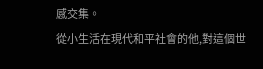感交集。
從小生活在現代和平社會的他,對這個世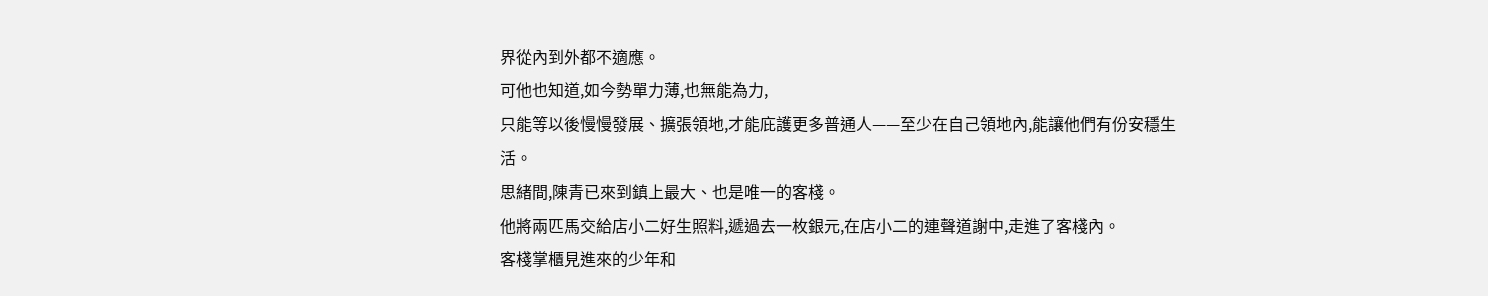界從內到外都不適應。
可他也知道,如今勢單力薄,也無能為力,
只能等以後慢慢發展、擴張領地,才能庇護更多普通人——至少在自己領地內,能讓他們有份安穩生活。
思緒間,陳青已來到鎮上最大、也是唯一的客棧。
他將兩匹馬交給店小二好生照料,遞過去一枚銀元,在店小二的連聲道謝中,走進了客棧內。
客棧掌櫃見進來的少年和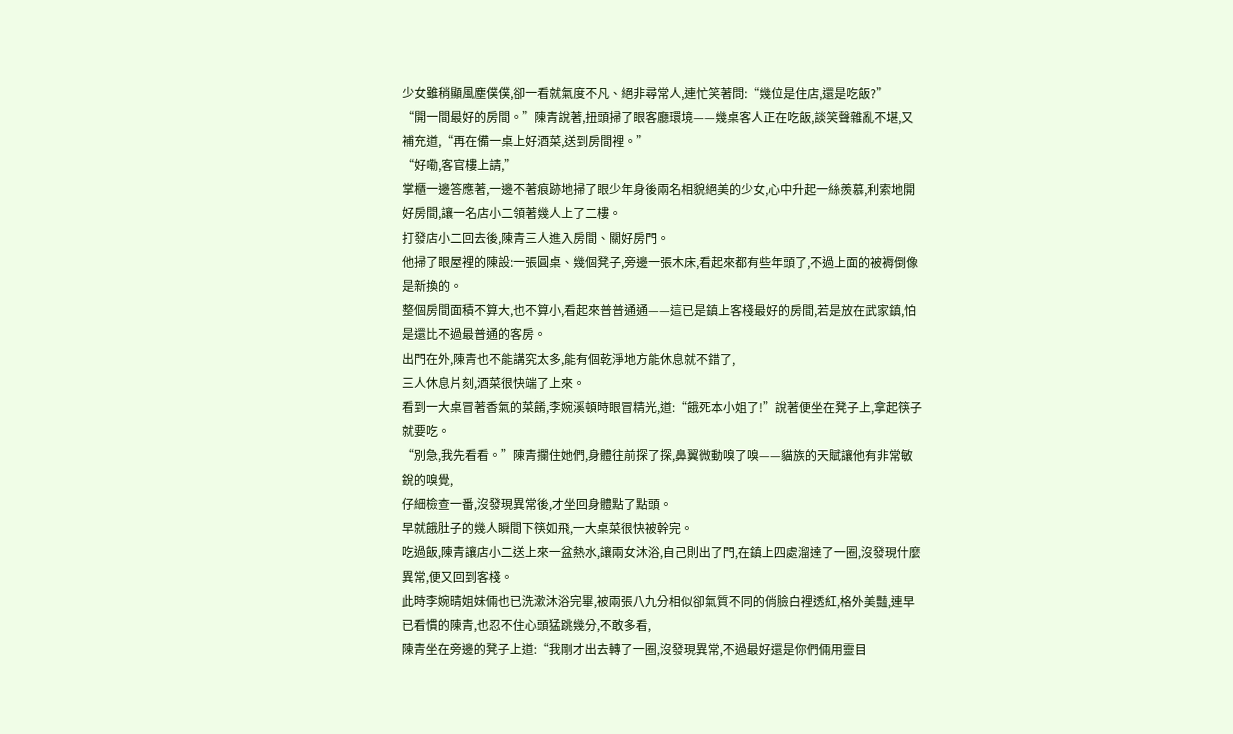少女雖稍顯風塵僕僕,卻一看就氣度不凡、絕非尋常人,連忙笑著問:“幾位是住店,還是吃飯?”
“開一間最好的房間。”陳青說著,扭頭掃了眼客廳環境——幾桌客人正在吃飯,談笑聲雜亂不堪,又補充道,“再在備一桌上好酒菜,送到房間裡。”
“好嘞,客官樓上請,”
掌櫃一邊答應著,一邊不著痕跡地掃了眼少年身後兩名相貌絕美的少女,心中升起一絲羨慕,利索地開好房間,讓一名店小二領著幾人上了二樓。
打發店小二回去後,陳青三人進入房間、關好房門。
他掃了眼屋裡的陳設:一張圓桌、幾個凳子,旁邊一張木床,看起來都有些年頭了,不過上面的被褥倒像是新換的。
整個房間面積不算大,也不算小,看起來普普通通——這已是鎮上客棧最好的房間,若是放在武家鎮,怕是還比不過最普通的客房。
出門在外,陳青也不能講究太多,能有個乾淨地方能休息就不錯了,
三人休息片刻,酒菜很快端了上來。
看到一大桌冒著香氣的菜餚,李婉溪頓時眼冒精光,道:“餓死本小姐了!”說著便坐在凳子上,拿起筷子就要吃。
“別急,我先看看。”陳青攔住她們,身體往前探了探,鼻翼微動嗅了嗅——貓族的天賦讓他有非常敏銳的嗅覺,
仔細檢查一番,沒發現異常後,才坐回身體點了點頭。
早就餓肚子的幾人瞬間下筷如飛,一大桌菜很快被幹完。
吃過飯,陳青讓店小二送上來一盆熱水,讓兩女沐浴,自己則出了門,在鎮上四處溜達了一圈,沒發現什麼異常,便又回到客棧。
此時李婉晴姐妹倆也已洗漱沐浴完畢,被兩張八九分相似卻氣質不同的俏臉白裡透紅,格外美豔,連早已看慣的陳青,也忍不住心頭猛跳幾分,不敢多看,
陳青坐在旁邊的凳子上道:“我剛才出去轉了一圈,沒發現異常,不過最好還是你們倆用靈目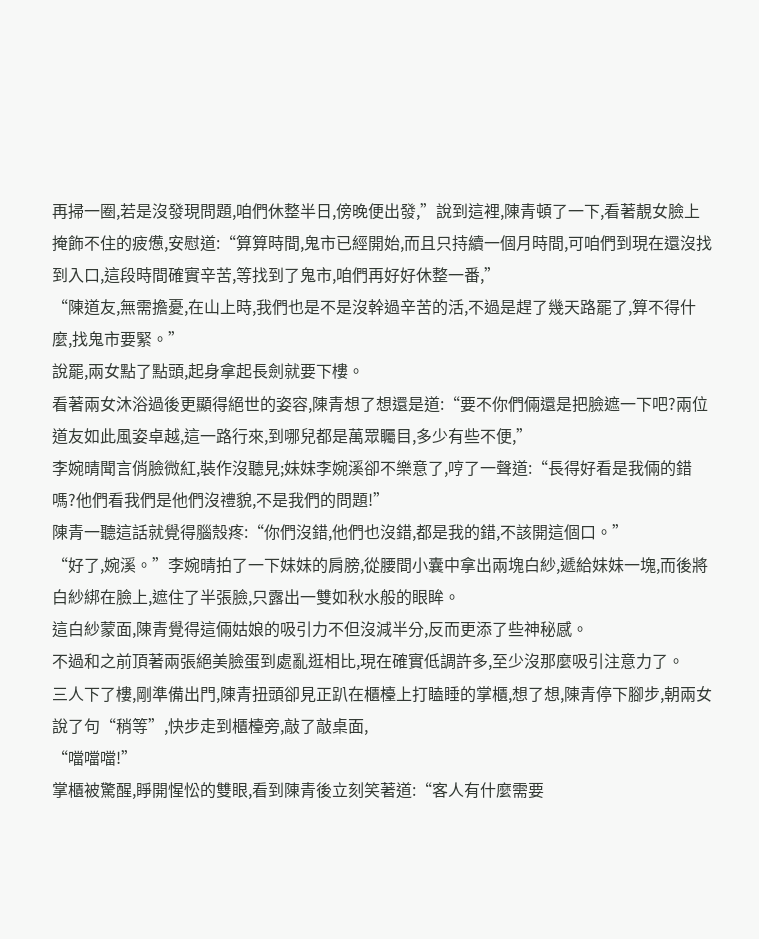再掃一圈,若是沒發現問題,咱們休整半日,傍晚便出發,”說到這裡,陳青頓了一下,看著靚女臉上掩飾不住的疲憊,安慰道:“算算時間,鬼市已經開始,而且只持續一個月時間,可咱們到現在還沒找到入口,這段時間確實辛苦,等找到了鬼市,咱們再好好休整一番,”
“陳道友,無需擔憂,在山上時,我們也是不是沒幹過辛苦的活,不過是趕了幾天路罷了,算不得什麼,找鬼市要緊。”
說罷,兩女點了點頭,起身拿起長劍就要下樓。
看著兩女沐浴過後更顯得絕世的姿容,陳青想了想還是道:“要不你們倆還是把臉遮一下吧?兩位道友如此風姿卓越,這一路行來,到哪兒都是萬眾矚目,多少有些不便,”
李婉晴聞言俏臉微紅,裝作沒聽見;妹妹李婉溪卻不樂意了,哼了一聲道:“長得好看是我倆的錯嗎?他們看我們是他們沒禮貌,不是我們的問題!”
陳青一聽這話就覺得腦殼疼:“你們沒錯,他們也沒錯,都是我的錯,不該開這個口。”
“好了,婉溪。”李婉晴拍了一下妹妹的肩膀,從腰間小囊中拿出兩塊白紗,遞給妹妹一塊,而後將白紗綁在臉上,遮住了半張臉,只露出一雙如秋水般的眼眸。
這白紗蒙面,陳青覺得這倆姑娘的吸引力不但沒減半分,反而更添了些神秘感。
不過和之前頂著兩張絕美臉蛋到處亂逛相比,現在確實低調許多,至少沒那麼吸引注意力了。
三人下了樓,剛準備出門,陳青扭頭卻見正趴在櫃檯上打瞌睡的掌櫃,想了想,陳青停下腳步,朝兩女說了句“稍等”,快步走到櫃檯旁,敲了敲桌面,
“噹噹噹!”
掌櫃被驚醒,睜開惺忪的雙眼,看到陳青後立刻笑著道:“客人有什麼需要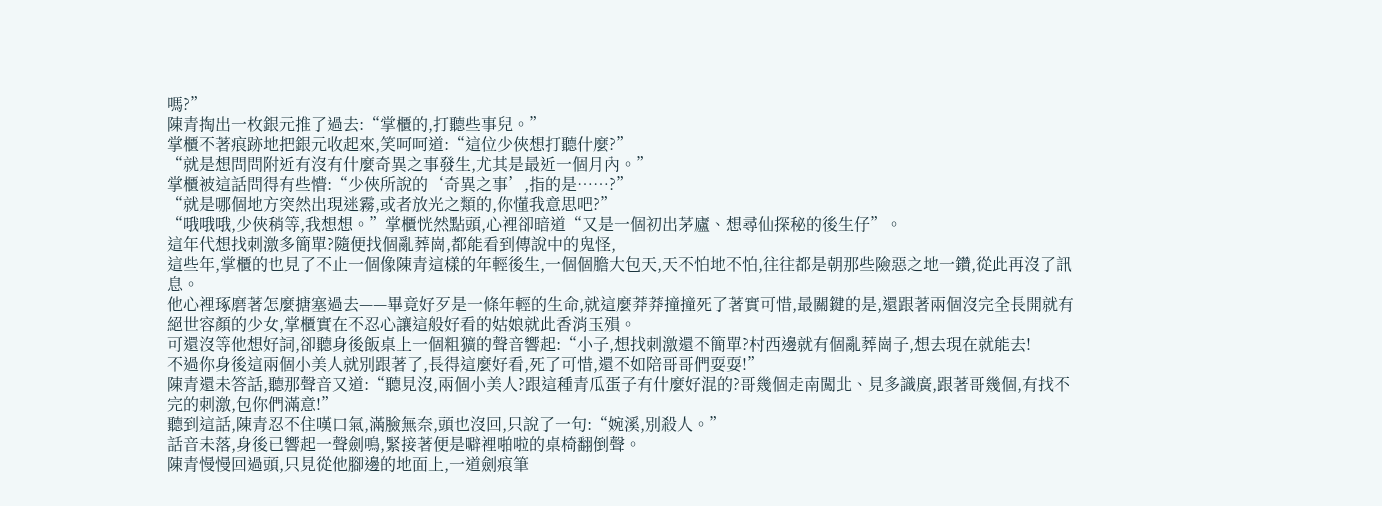嗎?”
陳青掏出一枚銀元推了過去:“掌櫃的,打聽些事兒。”
掌櫃不著痕跡地把銀元收起來,笑呵呵道:“這位少俠想打聽什麼?”
“就是想問問附近有沒有什麼奇異之事發生,尤其是最近一個月內。”
掌櫃被這話問得有些懵:“少俠所說的‘奇異之事’,指的是……?”
“就是哪個地方突然出現迷霧,或者放光之類的,你懂我意思吧?”
“哦哦哦,少俠稍等,我想想。”掌櫃恍然點頭,心裡卻暗道“又是一個初出茅廬、想尋仙探秘的後生仔”。
這年代想找刺激多簡單?隨便找個亂葬崗,都能看到傳說中的鬼怪,
這些年,掌櫃的也見了不止一個像陳青這樣的年輕後生,一個個膽大包天,天不怕地不怕,往往都是朝那些險惡之地一鑽,從此再沒了訊息。
他心裡琢磨著怎麼搪塞過去——畢竟好歹是一條年輕的生命,就這麼莽莽撞撞死了著實可惜,最關鍵的是,還跟著兩個沒完全長開就有絕世容顏的少女,掌櫃實在不忍心讓這般好看的姑娘就此香消玉殞。
可還沒等他想好詞,卻聽身後飯桌上一個粗獷的聲音響起:“小子,想找刺激還不簡單?村西邊就有個亂葬崗子,想去現在就能去!
不過你身後這兩個小美人就別跟著了,長得這麼好看,死了可惜,還不如陪哥哥們耍耍!”
陳青還未答話,聽那聲音又道:“聽見沒,兩個小美人?跟這種青瓜蛋子有什麼好混的?哥幾個走南闖北、見多識廣,跟著哥幾個,有找不完的刺激,包你們滿意!”
聽到這話,陳青忍不住嘆口氣,滿臉無奈,頭也沒回,只說了一句:“婉溪,別殺人。”
話音未落,身後已響起一聲劍鳴,緊接著便是噼裡啪啦的桌椅翻倒聲。
陳青慢慢回過頭,只見從他腳邊的地面上,一道劍痕筆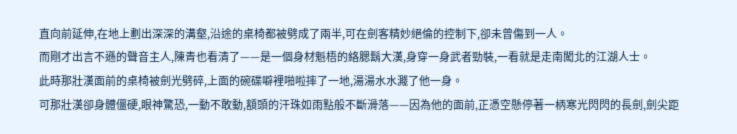直向前延伸,在地上劃出深深的溝壑,沿途的桌椅都被劈成了兩半,可在劍客精妙絕倫的控制下,卻未曾傷到一人。
而剛才出言不遜的聲音主人,陳青也看清了——是一個身材魁梧的絡腮鬍大漢,身穿一身武者勁裝,一看就是走南闖北的江湖人士。
此時那壯漢面前的桌椅被劍光劈碎,上面的碗碟噼裡啪啦摔了一地,湯湯水水濺了他一身。
可那壯漢卻身體僵硬,眼神驚恐,一動不敢動,額頭的汗珠如雨點般不斷滑落——因為他的面前,正憑空懸停著一柄寒光閃閃的長劍,劍尖距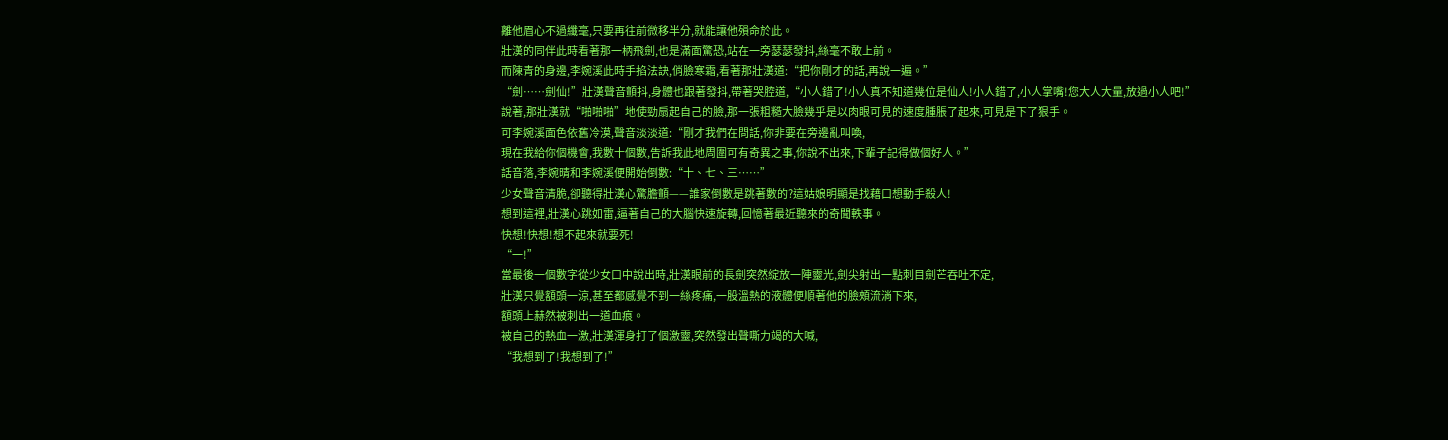離他眉心不過纖毫,只要再往前微移半分,就能讓他殞命於此。
壯漢的同伴此時看著那一柄飛劍,也是滿面驚恐,站在一旁瑟瑟發抖,絲毫不敢上前。
而陳青的身邊,李婉溪此時手掐法訣,俏臉寒霜,看著那壯漢道:“把你剛才的話,再說一遍。”
“劍……劍仙!”壯漢聲音顫抖,身體也跟著發抖,帶著哭腔道,“小人錯了!小人真不知道幾位是仙人!小人錯了,小人掌嘴!您大人大量,放過小人吧!”
說著,那壯漢就“啪啪啪”地使勁扇起自己的臉,那一張粗糙大臉幾乎是以肉眼可見的速度腫脹了起來,可見是下了狠手。
可李婉溪面色依舊冷漠,聲音淡淡道:“剛才我們在問話,你非要在旁邊亂叫喚,
現在我給你個機會,我數十個數,告訴我此地周圍可有奇異之事,你說不出來,下輩子記得做個好人。”
話音落,李婉晴和李婉溪便開始倒數:“十、七、三……”
少女聲音清脆,卻聽得壯漢心驚膽顫——誰家倒數是跳著數的?這姑娘明顯是找藉口想動手殺人!
想到這裡,壯漢心跳如雷,逼著自己的大腦快速旋轉,回憶著最近聽來的奇聞軼事。
快想!快想!想不起來就要死!
“一!”
當最後一個數字從少女口中說出時,壯漢眼前的長劍突然綻放一陣靈光,劍尖射出一點刺目劍芒吞吐不定,
壯漢只覺額頭一涼,甚至都感覺不到一絲疼痛,一股溫熱的液體便順著他的臉頰流淌下來,
額頭上赫然被刺出一道血痕。
被自己的熱血一激,壯漢渾身打了個激靈,突然發出聲嘶力竭的大喊,
“我想到了!我想到了!”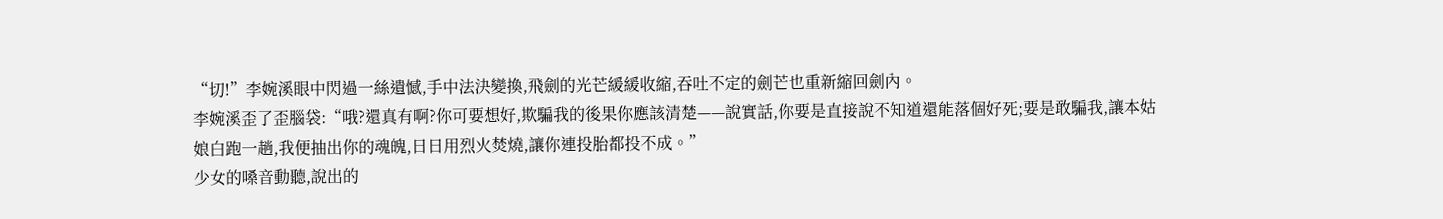“切!”李婉溪眼中閃過一絲遺憾,手中法決變換,飛劍的光芒緩緩收縮,吞吐不定的劍芒也重新縮回劍內。
李婉溪歪了歪腦袋:“哦?還真有啊?你可要想好,欺騙我的後果你應該清楚——說實話,你要是直接說不知道還能落個好死;要是敢騙我,讓本姑娘白跑一趟,我便抽出你的魂魄,日日用烈火焚燒,讓你連投胎都投不成。”
少女的嗓音動聽,說出的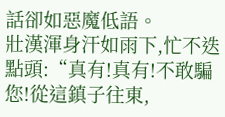話卻如惡魔低語。
壯漢渾身汗如雨下,忙不迭點頭:“真有!真有!不敢騙您!從這鎮子往東,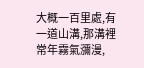大概一百里處,有一道山溝,那溝裡常年霧氣瀰漫,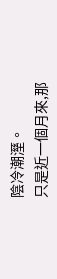陰冷潮溼。
只是近一個月來,那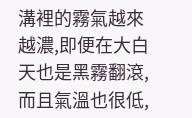溝裡的霧氣越來越濃,即便在大白天也是黑霧翻滾,而且氣溫也很低,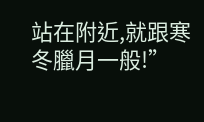站在附近,就跟寒冬臘月一般!”